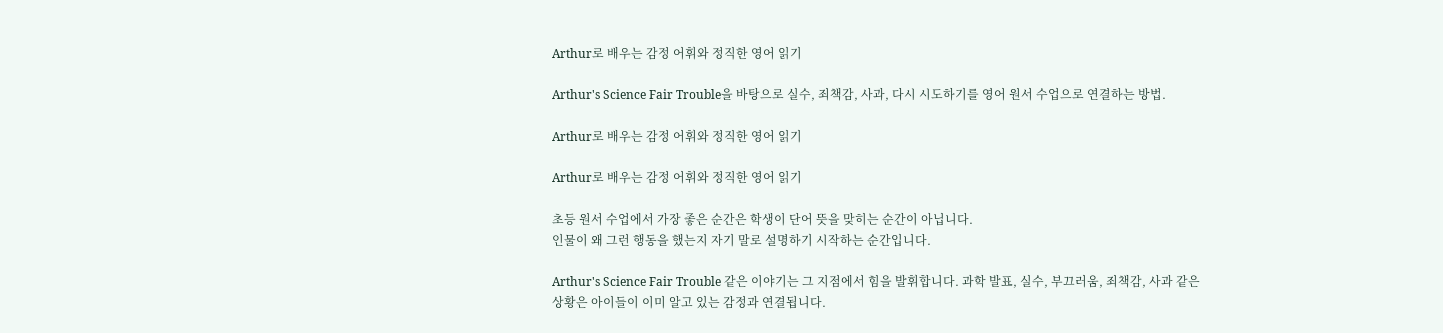Arthur로 배우는 감정 어휘와 정직한 영어 읽기

Arthur's Science Fair Trouble을 바탕으로 실수, 죄책감, 사과, 다시 시도하기를 영어 원서 수업으로 연결하는 방법.

Arthur로 배우는 감정 어휘와 정직한 영어 읽기

Arthur로 배우는 감정 어휘와 정직한 영어 읽기

초등 원서 수업에서 가장 좋은 순간은 학생이 단어 뜻을 맞히는 순간이 아닙니다.
인물이 왜 그런 행동을 했는지 자기 말로 설명하기 시작하는 순간입니다.

Arthur's Science Fair Trouble 같은 이야기는 그 지점에서 힘을 발휘합니다. 과학 발표, 실수, 부끄러움, 죄책감, 사과 같은 상황은 아이들이 이미 알고 있는 감정과 연결됩니다.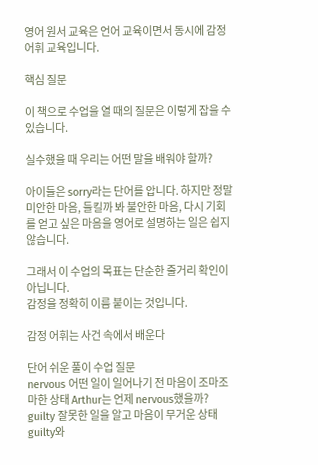영어 원서 교육은 언어 교육이면서 동시에 감정 어휘 교육입니다.

핵심 질문

이 책으로 수업을 열 때의 질문은 이렇게 잡을 수 있습니다.

실수했을 때 우리는 어떤 말을 배워야 할까?

아이들은 sorry라는 단어를 압니다. 하지만 정말 미안한 마음, 들킬까 봐 불안한 마음, 다시 기회를 얻고 싶은 마음을 영어로 설명하는 일은 쉽지 않습니다.

그래서 이 수업의 목표는 단순한 줄거리 확인이 아닙니다.
감정을 정확히 이름 붙이는 것입니다.

감정 어휘는 사건 속에서 배운다

단어 쉬운 풀이 수업 질문
nervous 어떤 일이 일어나기 전 마음이 조마조마한 상태 Arthur는 언제 nervous했을까?
guilty 잘못한 일을 알고 마음이 무거운 상태 guilty와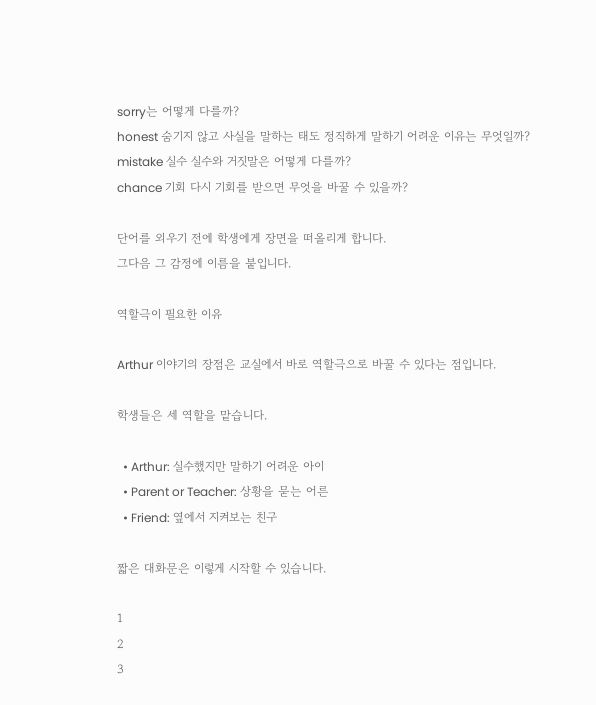sorry는 어떻게 다를까?
honest 숨기지 않고 사실을 말하는 태도 정직하게 말하기 어려운 이유는 무엇일까?
mistake 실수 실수와 거짓말은 어떻게 다를까?
chance 기회 다시 기회를 받으면 무엇을 바꿀 수 있을까?

단어를 외우기 전에 학생에게 장면을 떠올리게 합니다.
그다음 그 감정에 이름을 붙입니다.

역할극이 필요한 이유

Arthur 이야기의 장점은 교실에서 바로 역할극으로 바꿀 수 있다는 점입니다.

학생들은 세 역할을 맡습니다.

  • Arthur: 실수했지만 말하기 어려운 아이
  • Parent or Teacher: 상황을 묻는 어른
  • Friend: 옆에서 지켜보는 친구

짧은 대화문은 이렇게 시작할 수 있습니다.

1
2
3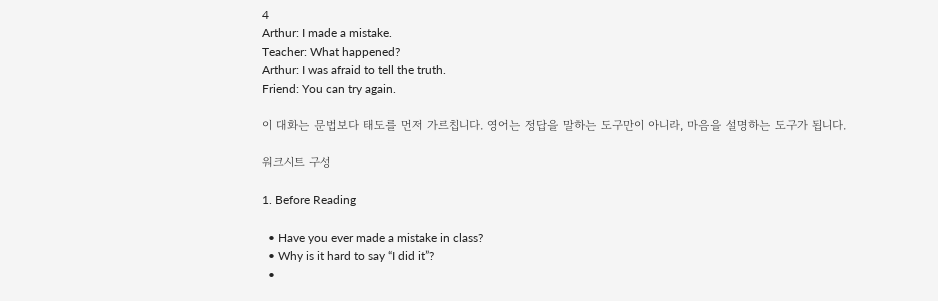4
Arthur: I made a mistake.
Teacher: What happened?
Arthur: I was afraid to tell the truth.
Friend: You can try again.

이 대화는 문법보다 태도를 먼저 가르칩니다. 영어는 정답을 말하는 도구만이 아니라, 마음을 설명하는 도구가 됩니다.

워크시트 구성

1. Before Reading

  • Have you ever made a mistake in class?
  • Why is it hard to say “I did it”?
  •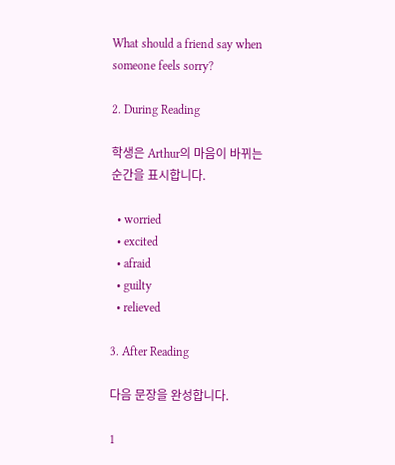What should a friend say when someone feels sorry?

2. During Reading

학생은 Arthur의 마음이 바뀌는 순간을 표시합니다.

  • worried
  • excited
  • afraid
  • guilty
  • relieved

3. After Reading

다음 문장을 완성합니다.

1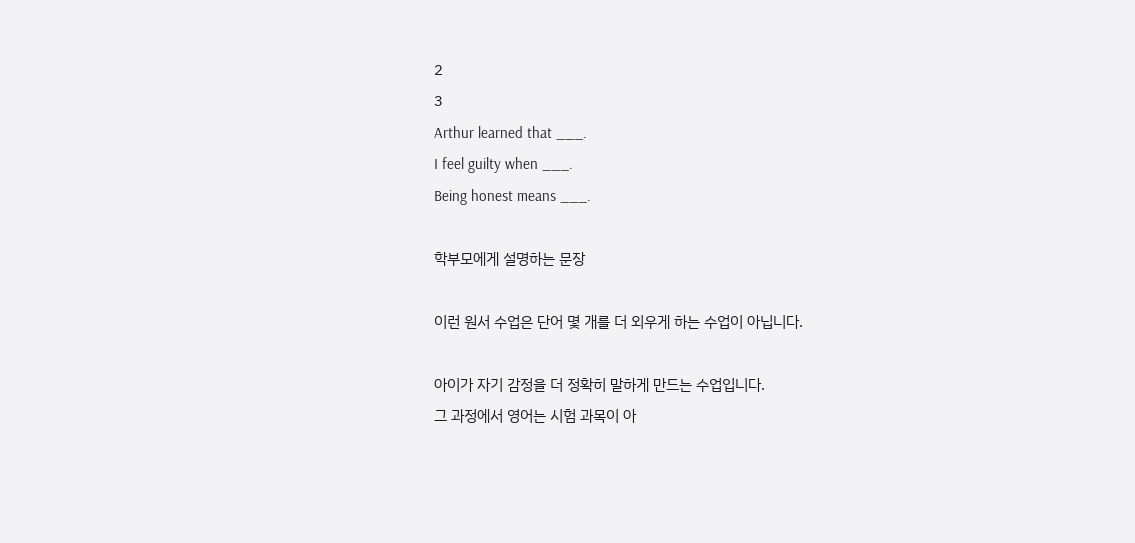2
3
Arthur learned that ___.
I feel guilty when ___.
Being honest means ___.

학부모에게 설명하는 문장

이런 원서 수업은 단어 몇 개를 더 외우게 하는 수업이 아닙니다.

아이가 자기 감정을 더 정확히 말하게 만드는 수업입니다.
그 과정에서 영어는 시험 과목이 아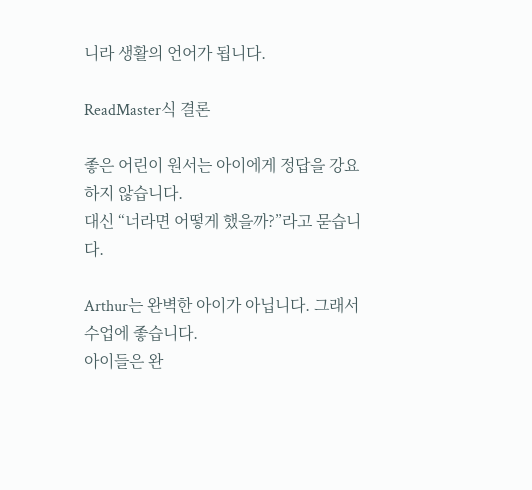니라 생활의 언어가 됩니다.

ReadMaster식 결론

좋은 어린이 원서는 아이에게 정답을 강요하지 않습니다.
대신 “너라면 어떻게 했을까?”라고 묻습니다.

Arthur는 완벽한 아이가 아닙니다. 그래서 수업에 좋습니다.
아이들은 완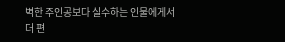벽한 주인공보다 실수하는 인물에게서 더 편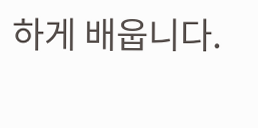하게 배웁니다.